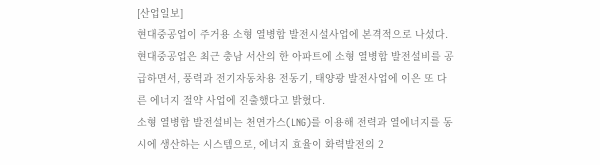[산업일보]
현대중공업이 주거용 소형 열병합 발전시설사업에 본격적으로 나섰다.
현대중공업은 최근 충남 서산의 한 아파트에 소형 열병합 발전설비를 공급하면서, 풍력과 전기자동차용 전동기, 태양광 발전사업에 이은 또 다른 에너지 절약 사업에 진출했다고 밝혔다.
소형 열병합 발전설비는 천연가스(LNG)를 이용해 전력과 열에너지를 동시에 생산하는 시스템으로, 에너지 효율이 화력발전의 2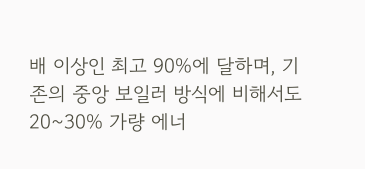배 이상인 최고 90%에 달하며, 기존의 중앙 보일러 방식에 비해서도 20~30% 가량 에너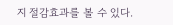지 절감효과를 볼 수 있다.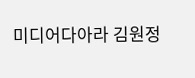미디어다아라 김원정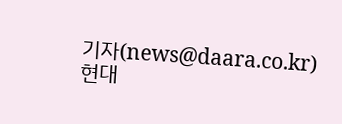기자(news@daara.co.kr)
현대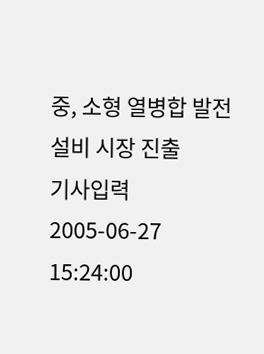중, 소형 열병합 발전설비 시장 진출
기사입력 2005-06-27 15:24:00